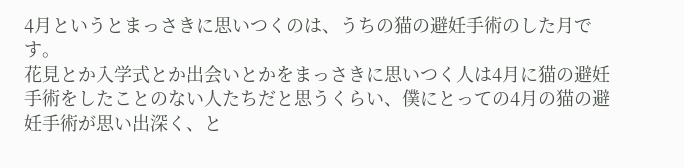4月というとまっさきに思いつくのは、うちの猫の避妊手術のした月です。
花見とか入学式とか出会いとかをまっさきに思いつく人は4月に猫の避妊手術をしたことのない人たちだと思うくらい、僕にとっての4月の猫の避妊手術が思い出深く、と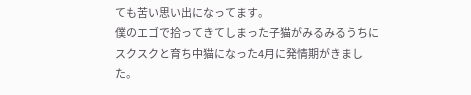ても苦い思い出になってます。
僕のエゴで拾ってきてしまった子猫がみるみるうちにスクスクと育ち中猫になった4月に発情期がきました。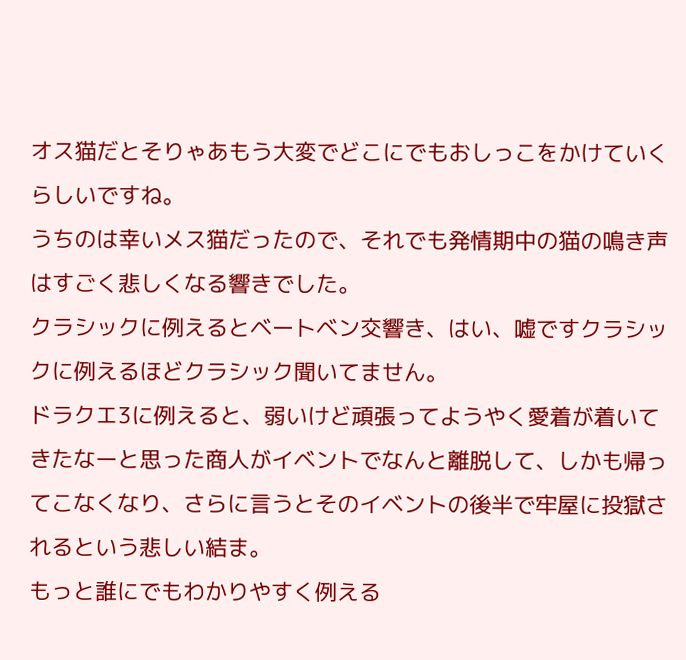オス猫だとそりゃあもう大変でどこにでもおしっこをかけていくらしいですね。
うちのは幸いメス猫だったので、それでも発情期中の猫の鳴き声はすごく悲しくなる響きでした。
クラシックに例えるとベートベン交響き、はい、嘘ですクラシックに例えるほどクラシック聞いてません。
ドラクエ3に例えると、弱いけど頑張ってようやく愛着が着いてきたなーと思った商人がイベントでなんと離脱して、しかも帰ってこなくなり、さらに言うとそのイベントの後半で牢屋に投獄されるという悲しい結ま。
もっと誰にでもわかりやすく例える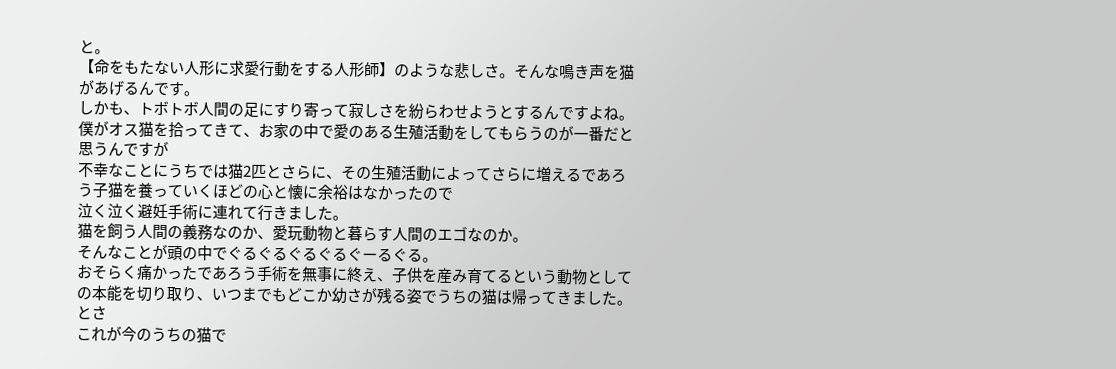と。
【命をもたない人形に求愛行動をする人形師】のような悲しさ。そんな鳴き声を猫があげるんです。
しかも、トボトボ人間の足にすり寄って寂しさを紛らわせようとするんですよね。
僕がオス猫を拾ってきて、お家の中で愛のある生殖活動をしてもらうのが一番だと思うんですが
不幸なことにうちでは猫2匹とさらに、その生殖活動によってさらに増えるであろう子猫を養っていくほどの心と懐に余裕はなかったので
泣く泣く避妊手術に連れて行きました。
猫を飼う人間の義務なのか、愛玩動物と暮らす人間のエゴなのか。
そんなことが頭の中でぐるぐるぐるぐるぐーるぐる。
おそらく痛かったであろう手術を無事に終え、子供を産み育てるという動物としての本能を切り取り、いつまでもどこか幼さが残る姿でうちの猫は帰ってきました。とさ
これが今のうちの猫で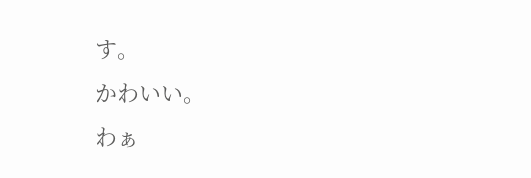す。
かわいい。
わぁ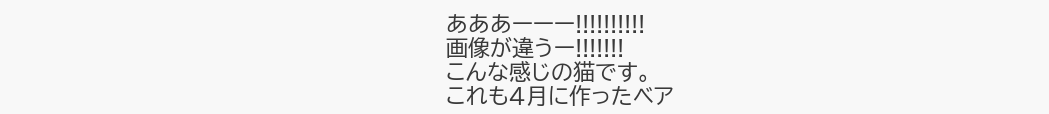あああーーー!!!!!!!!!!
画像が違うー!!!!!!!
こんな感じの猫です。
これも4月に作ったベア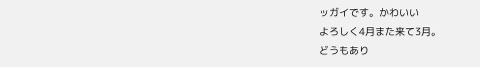ッガイです。かわいい
よろしく4月また来て3月。
どうもあり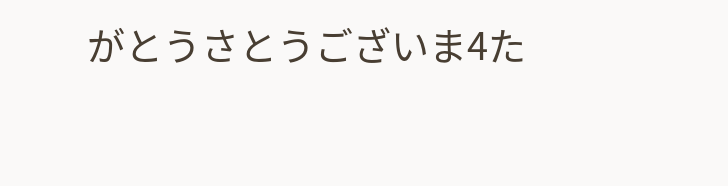がとうさとうございま4た